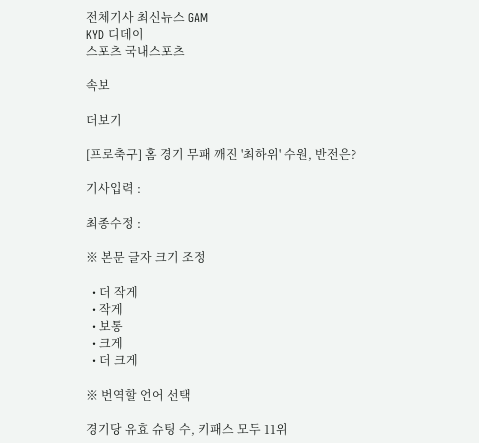전체기사 최신뉴스 GAM
KYD 디데이
스포츠 국내스포츠

속보

더보기

[프로축구] 홈 경기 무패 깨진 '최하위' 수원, 반전은?

기사입력 :

최종수정 :

※ 본문 글자 크기 조정

  • 더 작게
  • 작게
  • 보통
  • 크게
  • 더 크게

※ 번역할 언어 선택

경기당 유효 슈팅 수, 키패스 모두 11위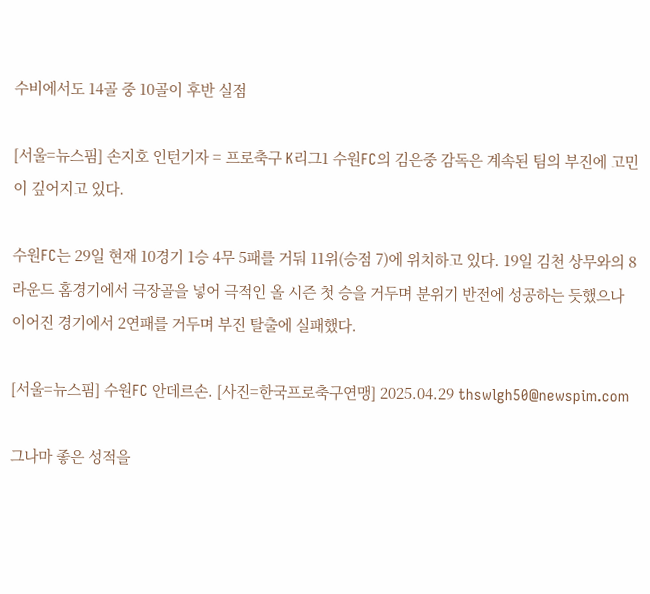수비에서도 14골 중 10골이 후반 실점

[서울=뉴스핌] 손지호 인턴기자 = 프로축구 K리그1 수원FC의 김은중 감독은 계속된 팀의 부진에 고민이 깊어지고 있다.

수원FC는 29일 현재 10경기 1승 4무 5패를 거둬 11위(승점 7)에 위치하고 있다. 19일 김천 상무와의 8라운드 홈경기에서 극장골을 넣어 극적인 올 시즌 첫 승을 거두며 분위기 반전에 성공하는 듯했으나 이어진 경기에서 2연패를 거두며 부진 탈출에 실패했다.

[서울=뉴스핌] 수원FC 안데르손. [사진=한국프로축구연맹] 2025.04.29 thswlgh50@newspim.com

그나마 좋은 성적을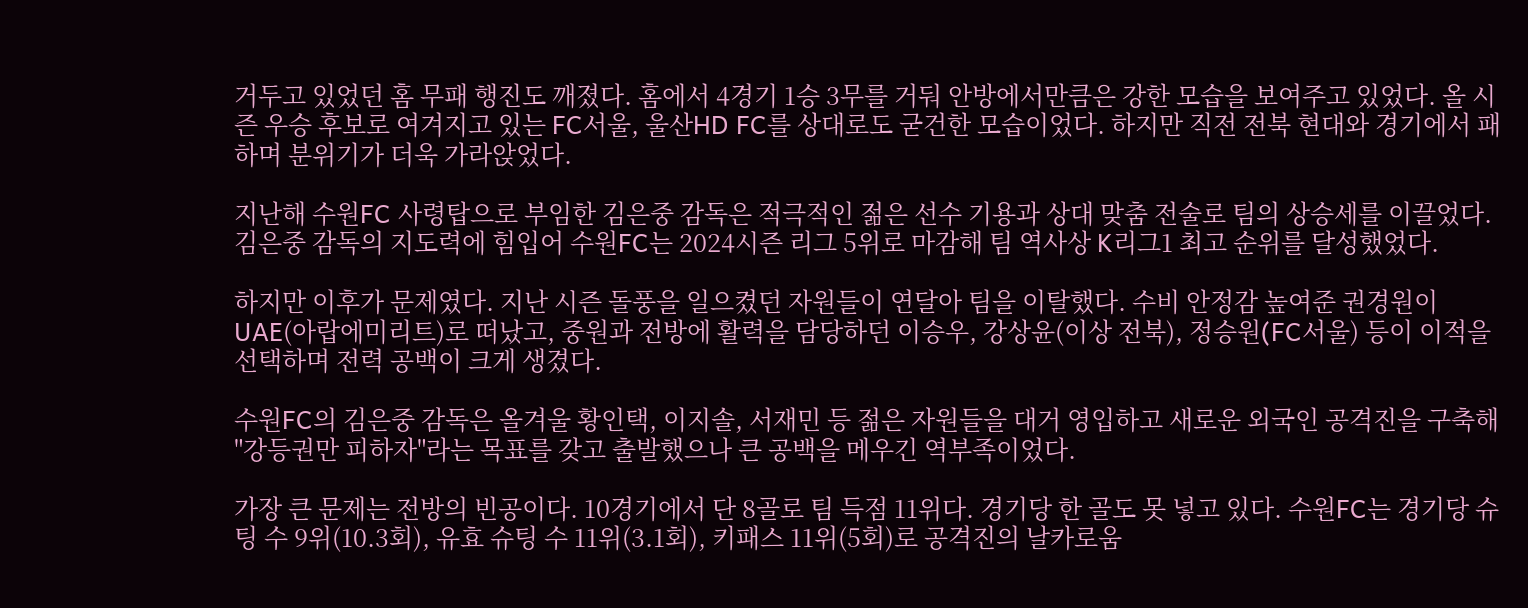거두고 있었던 홈 무패 행진도 깨졌다. 홈에서 4경기 1승 3무를 거둬 안방에서만큼은 강한 모습을 보여주고 있었다. 올 시즌 우승 후보로 여겨지고 있는 FC서울, 울산HD FC를 상대로도 굳건한 모습이었다. 하지만 직전 전북 현대와 경기에서 패하며 분위기가 더욱 가라앉었다.

지난해 수원FC 사령탑으로 부임한 김은중 감독은 적극적인 젊은 선수 기용과 상대 맞춤 전술로 팀의 상승세를 이끌었다. 김은중 감독의 지도력에 힘입어 수원FC는 2024시즌 리그 5위로 마감해 팀 역사상 K리그1 최고 순위를 달성했었다.

하지만 이후가 문제였다. 지난 시즌 돌풍을 일으켰던 자원들이 연달아 팀을 이탈했다. 수비 안정감 높여준 권경원이 UAE(아랍에미리트)로 떠났고, 중원과 전방에 활력을 담당하던 이승우, 강상윤(이상 전북), 정승원(FC서울) 등이 이적을 선택하며 전력 공백이 크게 생겼다.

수원FC의 김은중 감독은 올겨울 황인택, 이지솔, 서재민 등 젊은 자원들을 대거 영입하고 새로운 외국인 공격진을 구축해 "강등권만 피하자"라는 목표를 갖고 출발했으나 큰 공백을 메우긴 역부족이었다.

가장 큰 문제는 전방의 빈공이다. 10경기에서 단 8골로 팀 득점 11위다. 경기당 한 골도 못 넣고 있다. 수원FC는 경기당 슈팅 수 9위(10.3회), 유효 슈팅 수 11위(3.1회), 키패스 11위(5회)로 공격진의 날카로움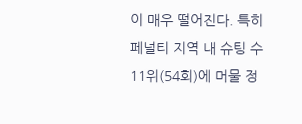이 매우 떨어진다. 특히 페널티 지역 내 슈팅 수 11위(54회)에 머물 정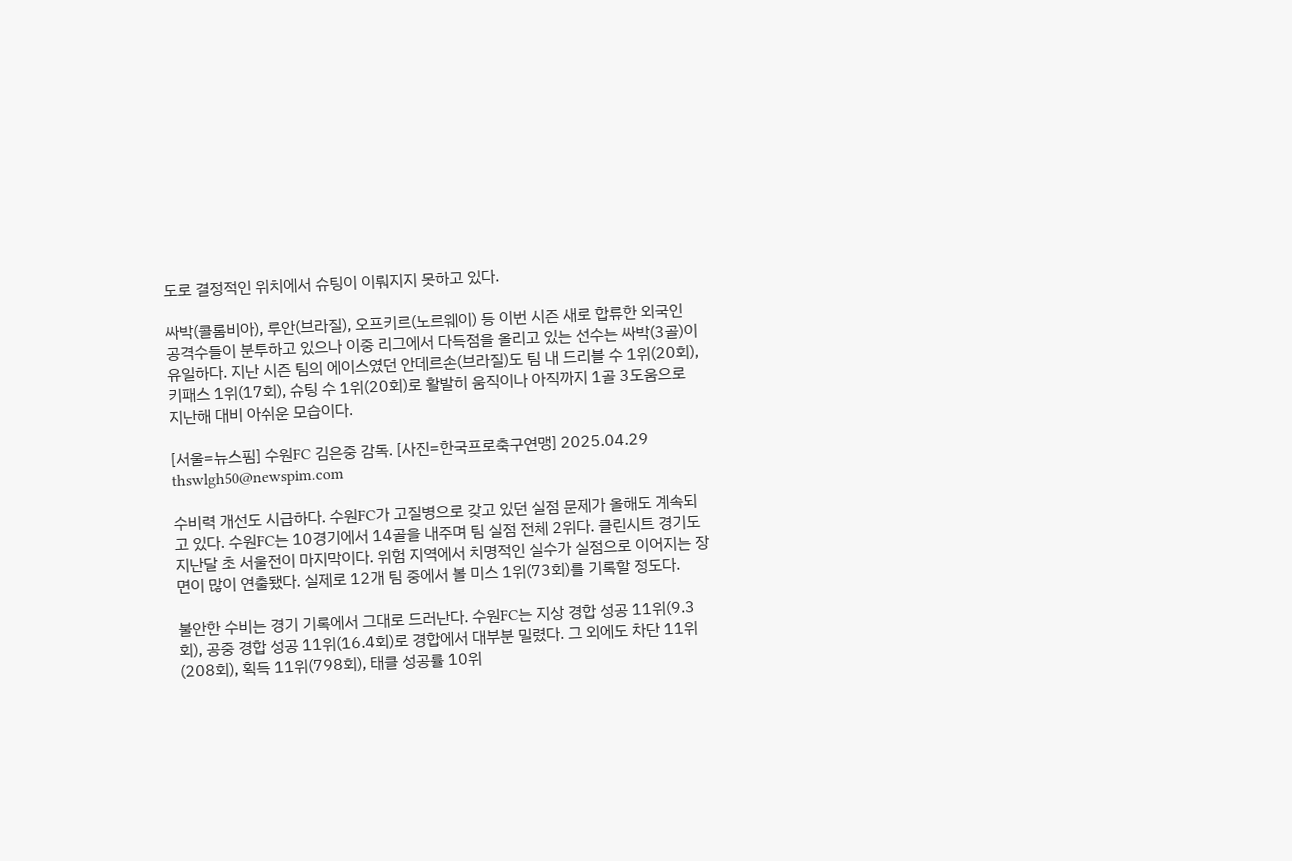도로 결정적인 위치에서 슈팅이 이뤄지지 못하고 있다.

싸박(콜롬비아), 루안(브라질), 오프키르(노르웨이) 등 이번 시즌 새로 합류한 외국인 공격수들이 분투하고 있으나 이중 리그에서 다득점을 올리고 있는 선수는 싸박(3골)이 유일하다. 지난 시즌 팀의 에이스였던 안데르손(브라질)도 팀 내 드리블 수 1위(20회), 키패스 1위(17회), 슈팅 수 1위(20회)로 활발히 움직이나 아직까지 1골 3도움으로 지난해 대비 아쉬운 모습이다.

[서울=뉴스핌] 수원FC 김은중 감독. [사진=한국프로축구연맹] 2025.04.29 thswlgh50@newspim.com

수비력 개선도 시급하다. 수원FC가 고질병으로 갖고 있던 실점 문제가 올해도 계속되고 있다. 수원FC는 10경기에서 14골을 내주며 팀 실점 전체 2위다. 클린시트 경기도 지난달 초 서울전이 마지막이다. 위험 지역에서 치명적인 실수가 실점으로 이어지는 장면이 많이 연출됐다. 실제로 12개 팀 중에서 볼 미스 1위(73회)를 기록할 정도다.

불안한 수비는 경기 기록에서 그대로 드러난다. 수원FC는 지상 경합 성공 11위(9.3회), 공중 경합 성공 11위(16.4회)로 경합에서 대부분 밀렸다. 그 외에도 차단 11위(208회), 획득 11위(798회), 태클 성공률 10위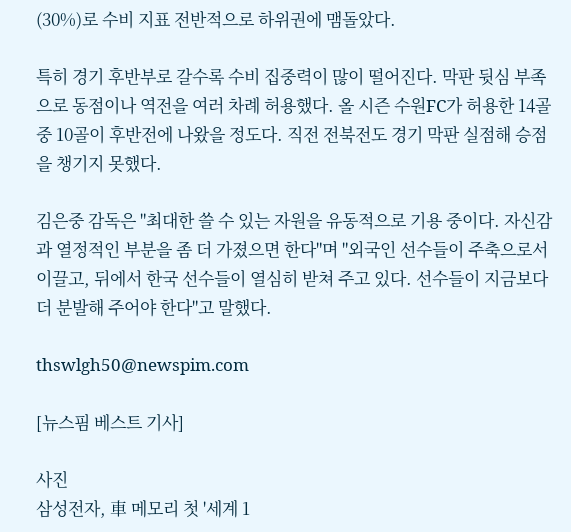(30%)로 수비 지표 전반적으로 하위권에 맴돌았다.

특히 경기 후반부로 갈수록 수비 집중력이 많이 떨어진다. 막판 뒷심 부족으로 동점이나 역전을 여러 차례 허용했다. 올 시즌 수원FC가 허용한 14골 중 10골이 후반전에 나왔을 정도다. 직전 전북전도 경기 막판 실점해 승점을 챙기지 못했다.

김은중 감독은 "최대한 쓸 수 있는 자원을 유동적으로 기용 중이다. 자신감과 열정적인 부분을 좀 더 가졌으면 한다"며 "외국인 선수들이 주축으로서 이끌고, 뒤에서 한국 선수들이 열심히 받쳐 주고 있다. 선수들이 지금보다 더 분발해 주어야 한다"고 말했다.

thswlgh50@newspim.com

[뉴스핌 베스트 기사]

사진
삼성전자, 車 메모리 첫 '세계 1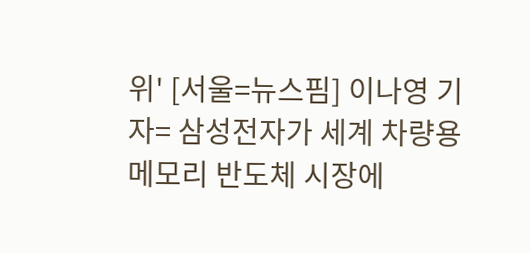위' [서울=뉴스핌] 이나영 기자= 삼성전자가 세계 차량용 메모리 반도체 시장에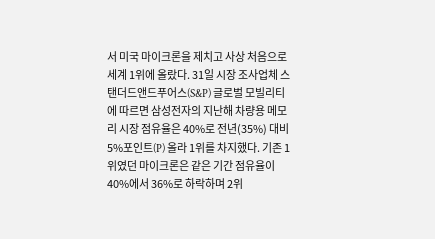서 미국 마이크론을 제치고 사상 처음으로 세계 1위에 올랐다. 31일 시장 조사업체 스탠더드앤드푸어스(S&P) 글로벌 모빌리티에 따르면 삼성전자의 지난해 차량용 메모리 시장 점유율은 40%로 전년(35%) 대비 5%포인트(P) 올라 1위를 차지했다. 기존 1위였던 마이크론은 같은 기간 점유율이 40%에서 36%로 하락하며 2위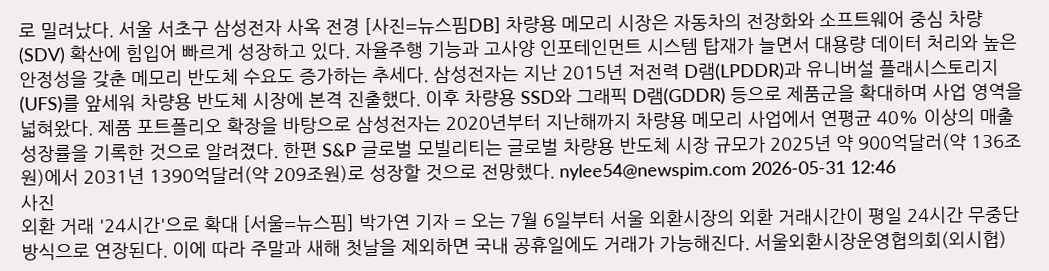로 밀려났다. 서울 서초구 삼성전자 사옥 전경 [사진=뉴스핌DB] 차량용 메모리 시장은 자동차의 전장화와 소프트웨어 중심 차량(SDV) 확산에 힘입어 빠르게 성장하고 있다. 자율주행 기능과 고사양 인포테인먼트 시스템 탑재가 늘면서 대용량 데이터 처리와 높은 안정성을 갖춘 메모리 반도체 수요도 증가하는 추세다. 삼성전자는 지난 2015년 저전력 D램(LPDDR)과 유니버설 플래시스토리지(UFS)를 앞세워 차량용 반도체 시장에 본격 진출했다. 이후 차량용 SSD와 그래픽 D램(GDDR) 등으로 제품군을 확대하며 사업 영역을 넓혀왔다. 제품 포트폴리오 확장을 바탕으로 삼성전자는 2020년부터 지난해까지 차량용 메모리 사업에서 연평균 40% 이상의 매출 성장률을 기록한 것으로 알려졌다. 한편 S&P 글로벌 모빌리티는 글로벌 차량용 반도체 시장 규모가 2025년 약 900억달러(약 136조원)에서 2031년 1390억달러(약 209조원)로 성장할 것으로 전망했다. nylee54@newspim.com 2026-05-31 12:46
사진
외환 거래 '24시간'으로 확대 [서울=뉴스핌] 박가연 기자 = 오는 7월 6일부터 서울 외환시장의 외환 거래시간이 평일 24시간 무중단 방식으로 연장된다. 이에 따라 주말과 새해 첫날을 제외하면 국내 공휴일에도 거래가 가능해진다. 서울외환시장운영협의회(외시협)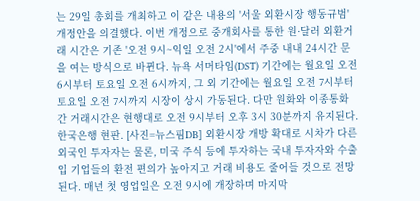는 29일 총회를 개최하고 이 같은 내용의 '서울 외환시장 행동규범' 개정안을 의결했다. 이번 개정으로 중개회사를 통한 원·달러 외환거래 시간은 기존 '오전 9시~익일 오전 2시'에서 주중 내내 24시간 문을 여는 방식으로 바뀐다. 뉴욕 서머타임(DST) 기간에는 월요일 오전 6시부터 토요일 오전 6시까지, 그 외 기간에는 월요일 오전 7시부터 토요일 오전 7시까지 시장이 상시 가동된다. 다만 원화와 이종통화 간 거래시간은 현행대로 오전 9시부터 오후 3시 30분까지 유지된다. 한국은행 현판. [사진=뉴스핌DB] 외환시장 개방 확대로 시차가 다른 외국인 투자자는 물론, 미국 주식 등에 투자하는 국내 투자자와 수출입 기업들의 환전 편의가 높아지고 거래 비용도 줄어들 것으로 전망된다. 매년 첫 영업일은 오전 9시에 개장하며 마지막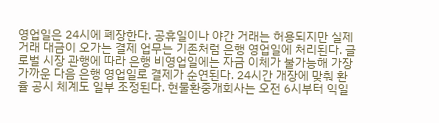영업일은 24시에 폐장한다. 공휴일이나 야간 거래는 허용되지만 실제 거래 대금이 오가는 결제 업무는 기존처럼 은행 영업일에 처리된다. 글로벌 시장 관행에 따라 은행 비영업일에는 자금 이체가 불가능해 가장 가까운 다음 은행 영업일로 결제가 순연된다. 24시간 개장에 맞춰 환율 공시 체계도 일부 조정된다. 현물환중개회사는 오전 6시부터 익일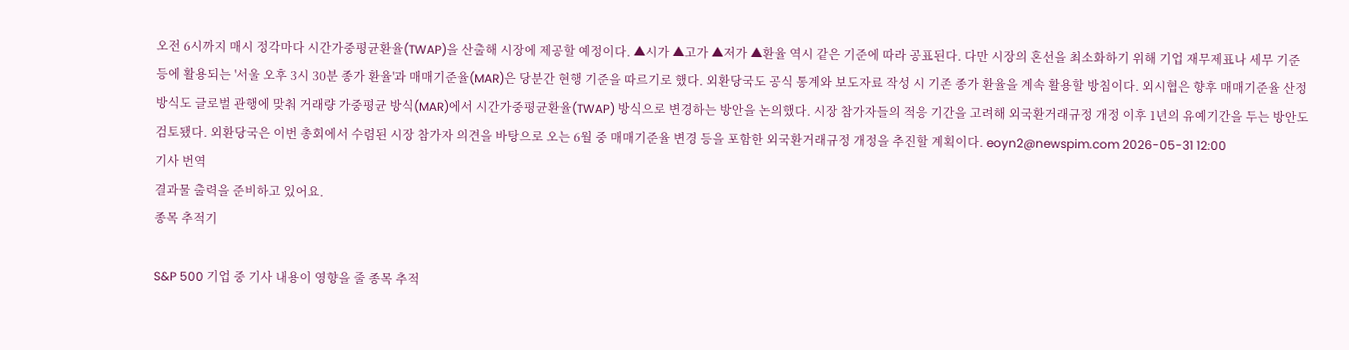오전 6시까지 매시 정각마다 시간가중평균환율(TWAP)을 산출해 시장에 제공할 예정이다. ▲시가 ▲고가 ▲저가 ▲환율 역시 같은 기준에 따라 공표된다. 다만 시장의 혼선을 최소화하기 위해 기업 재무제표나 세무 기준 등에 활용되는 '서울 오후 3시 30분 종가 환율'과 매매기준율(MAR)은 당분간 현행 기준을 따르기로 했다. 외환당국도 공식 통계와 보도자료 작성 시 기존 종가 환율을 계속 활용할 방침이다. 외시협은 향후 매매기준율 산정 방식도 글로벌 관행에 맞춰 거래량 가중평균 방식(MAR)에서 시간가중평균환율(TWAP) 방식으로 변경하는 방안을 논의했다. 시장 참가자들의 적응 기간을 고려해 외국환거래규정 개정 이후 1년의 유예기간을 두는 방안도 검토됐다. 외환당국은 이번 총회에서 수렴된 시장 참가자 의견을 바탕으로 오는 6월 중 매매기준율 변경 등을 포함한 외국환거래규정 개정을 추진할 계획이다. eoyn2@newspim.com 2026-05-31 12:00
기사 번역
결과물 출력을 준비하고 있어요.
종목 추적기

S&P 500 기업 중 기사 내용이 영향을 줄 종목 추적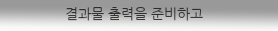결과물 출력을 준비하고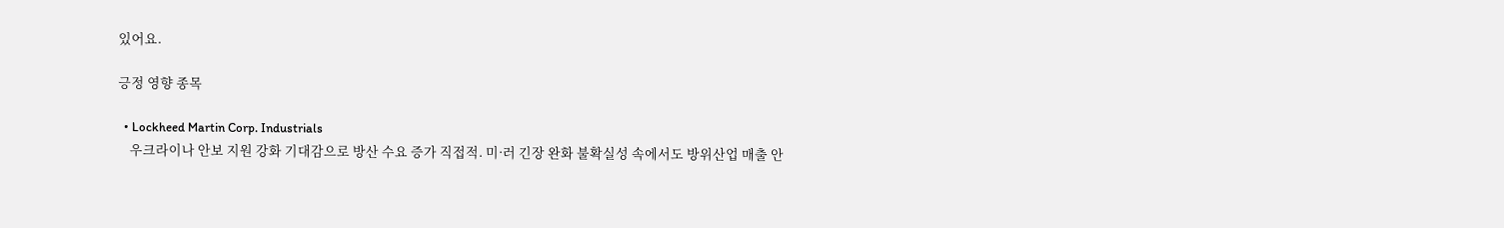있어요.

긍정 영향 종목

  • Lockheed Martin Corp. Industrials
    우크라이나 안보 지원 강화 기대감으로 방산 수요 증가 직접적. 미·러 긴장 완화 불확실성 속에서도 방위산업 매출 안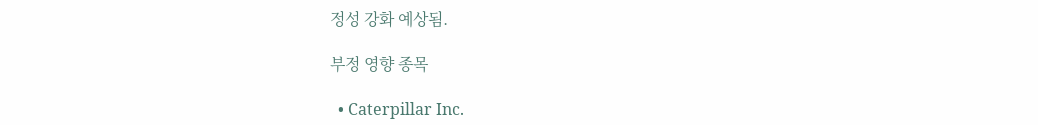정성 강화 예상됨.

부정 영향 종목

  • Caterpillar Inc.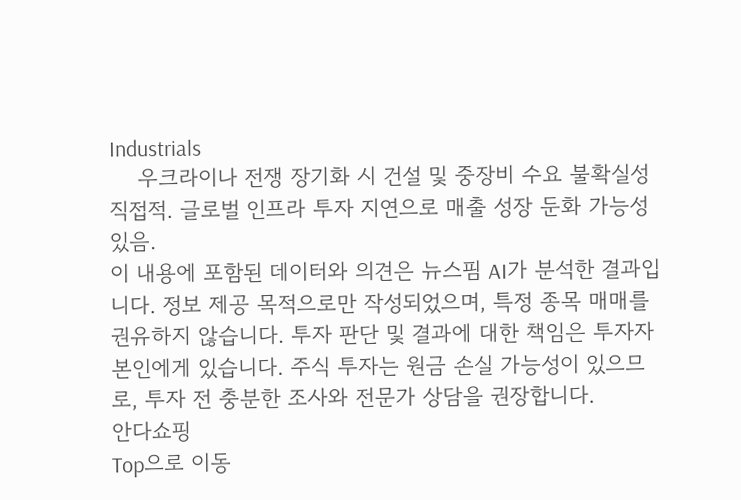Industrials
    우크라이나 전쟁 장기화 시 건설 및 중장비 수요 불확실성 직접적. 글로벌 인프라 투자 지연으로 매출 성장 둔화 가능성 있음.
이 내용에 포함된 데이터와 의견은 뉴스핌 AI가 분석한 결과입니다. 정보 제공 목적으로만 작성되었으며, 특정 종목 매매를 권유하지 않습니다. 투자 판단 및 결과에 대한 책임은 투자자 본인에게 있습니다. 주식 투자는 원금 손실 가능성이 있으므로, 투자 전 충분한 조사와 전문가 상담을 권장합니다.
안다쇼핑
Top으로 이동